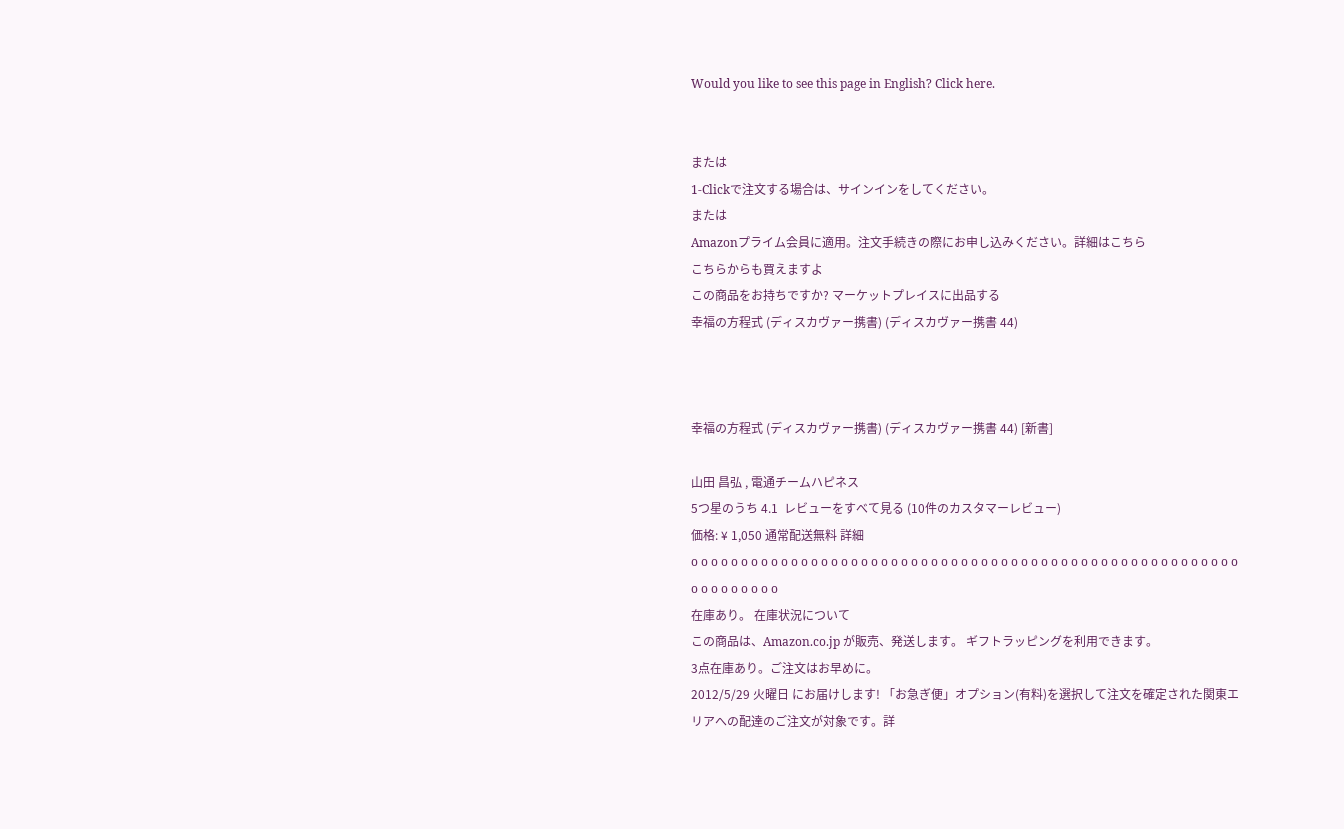Would you like to see this page in English? Click here.


または
1-Clickで注文する場合は、サインインをしてください。
または
Amazonプライム会員に適用。注文手続きの際にお申し込みください。詳細はこちら
こちらからも買えますよ
この商品をお持ちですか? マーケットプレイスに出品する
幸福の方程式 (ディスカヴァー携書) (ディスカヴァー携書 44)



幸福の方程式 (ディスカヴァー携書) (ディスカヴァー携書 44) [新書]

山田 昌弘 , 電通チームハピネス
5つ星のうち 4.1  レビューをすべて見る (10件のカスタマーレビュー)
価格: ¥ 1,050 通常配送無料 詳細
o o o o o o o o o o o o o o o o o o o o o o o o o o o o o o o o o o o o o o o o o o o o o o o o o o o o o o o o o o o o o o o o
在庫あり。 在庫状況について
この商品は、Amazon.co.jp が販売、発送します。 ギフトラッピングを利用できます。
3点在庫あり。ご注文はお早めに。
2012/5/29 火曜日 にお届けします! 「お急ぎ便」オプション(有料)を選択して注文を確定された関東エリアへの配達のご注文が対象です。詳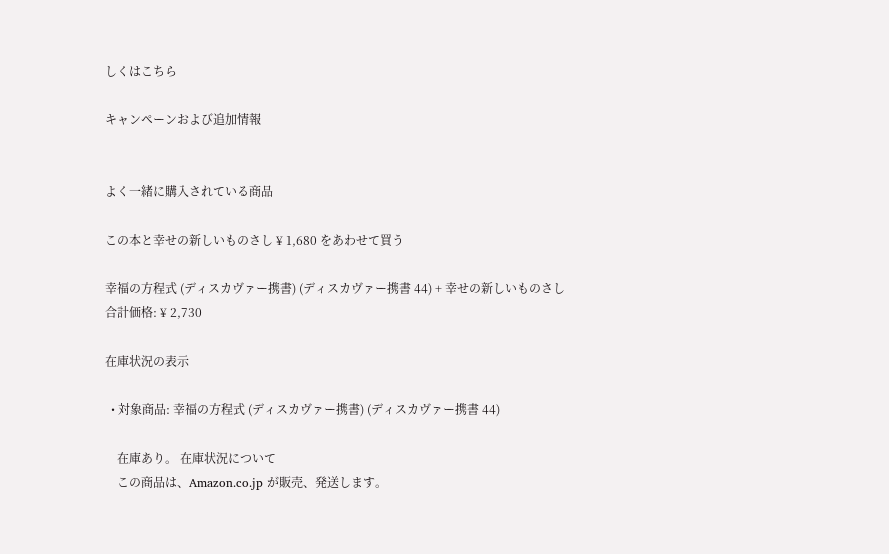しくはこちら

キャンペーンおよび追加情報


よく一緒に購入されている商品

この本と幸せの新しいものさし ¥ 1,680 をあわせて買う

幸福の方程式 (ディスカヴァー携書) (ディスカヴァー携書 44) + 幸せの新しいものさし
合計価格: ¥ 2,730

在庫状況の表示

  • 対象商品: 幸福の方程式 (ディスカヴァー携書) (ディスカヴァー携書 44)

    在庫あり。 在庫状況について
    この商品は、Amazon.co.jp が販売、発送します。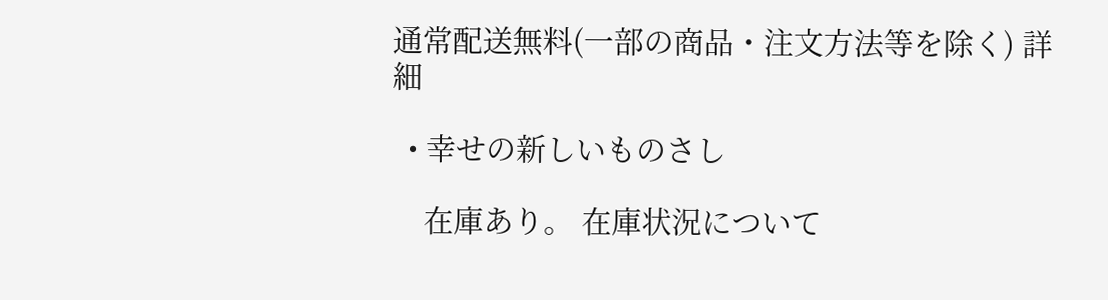通常配送無料(一部の商品・注文方法等を除く) 詳細

  • 幸せの新しいものさし

    在庫あり。 在庫状況について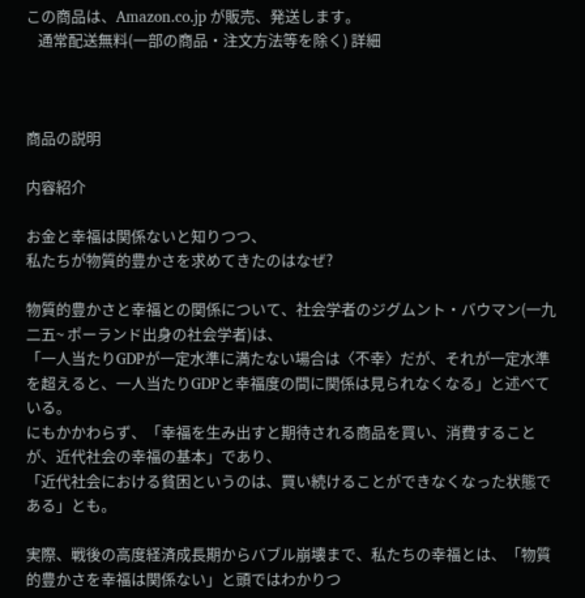この商品は、Amazon.co.jp が販売、発送します。
    通常配送無料(一部の商品・注文方法等を除く) 詳細



商品の説明

内容紹介

お金と幸福は関係ないと知りつつ、
私たちが物質的豊かさを求めてきたのはなぜ?

物質的豊かさと幸福との関係について、社会学者のジグムント・バウマン(一九二五~ ポーランド出身の社会学者)は、
「一人当たりGDPが一定水準に満たない場合は〈不幸〉だが、それが一定水準を超えると、一人当たりGDPと幸福度の間に関係は見られなくなる」と述べている。
にもかかわらず、「幸福を生み出すと期待される商品を買い、消費することが、近代社会の幸福の基本」であり、
「近代社会における貧困というのは、買い続けることができなくなった状態である」とも。

実際、戦後の高度経済成長期からバブル崩壊まで、私たちの幸福とは、「物質的豊かさを幸福は関係ない」と頭ではわかりつ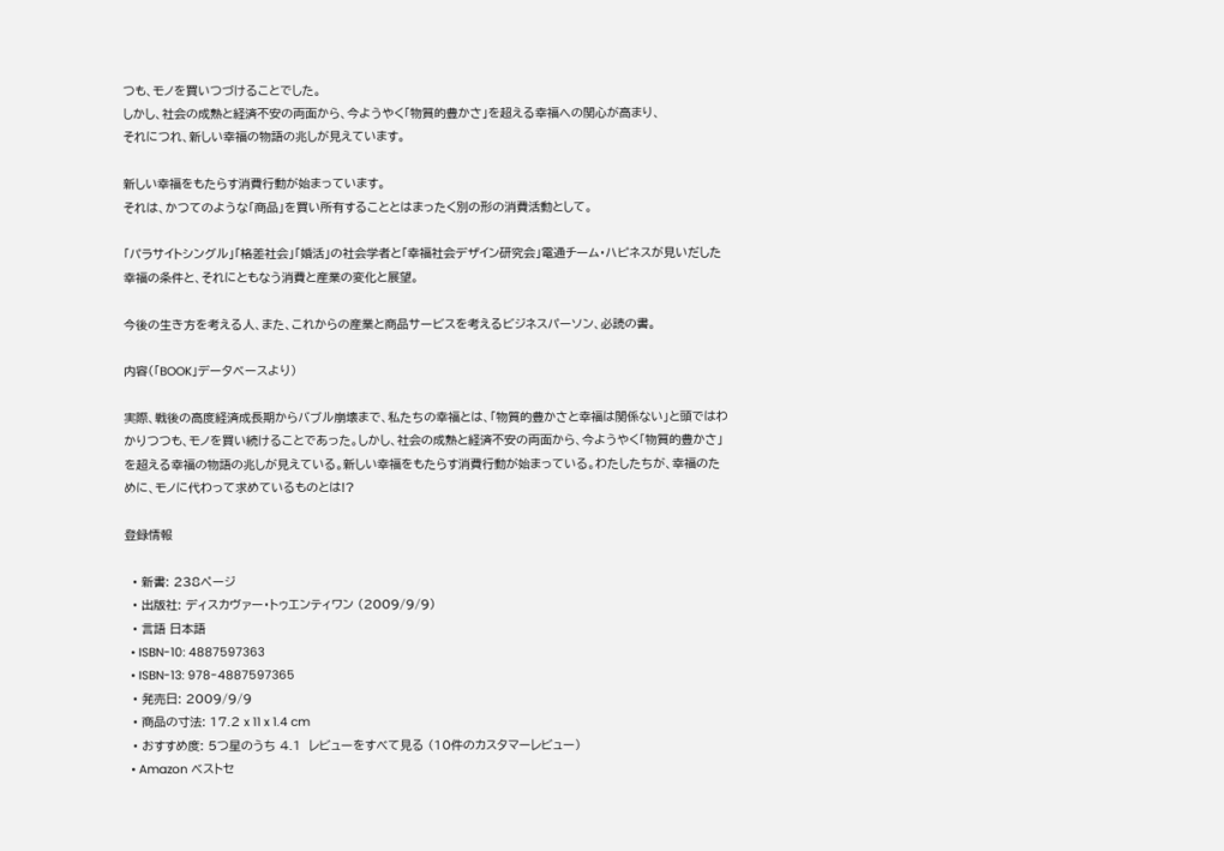つも、モノを買いつづけることでした。
しかし、社会の成熟と経済不安の両面から、今ようやく「物質的豊かさ」を超える幸福への関心が高まり、
それにつれ、新しい幸福の物語の兆しが見えています。

新しい幸福をもたらす消費行動が始まっています。
それは、かつてのような「商品」を買い所有することとはまったく別の形の消費活動として。

「パラサイトシングル」「格差社会」「婚活」の社会学者と「幸福社会デザイン研究会」電通チーム・ハピネスが見いだした幸福の条件と、それにともなう消費と産業の変化と展望。

今後の生き方を考える人、また、これからの産業と商品サービスを考えるビジネスパーソン、必読の書。

内容(「BOOK」データベースより)

実際、戦後の高度経済成長期からバブル崩壊まで、私たちの幸福とは、「物質的豊かさと幸福は関係ない」と頭ではわかりつつも、モノを買い続けることであった。しかし、社会の成熟と経済不安の両面から、今ようやく「物質的豊かさ」を超える幸福の物語の兆しが見えている。新しい幸福をもたらす消費行動が始まっている。わたしたちが、幸福のために、モノに代わって求めているものとは!?

登録情報

  • 新書: 238ページ
  • 出版社: ディスカヴァー・トゥエンティワン (2009/9/9)
  • 言語 日本語
  • ISBN-10: 4887597363
  • ISBN-13: 978-4887597365
  • 発売日: 2009/9/9
  • 商品の寸法: 17.2 x 11 x 1.4 cm
  • おすすめ度: 5つ星のうち 4.1  レビューをすべて見る (10件のカスタマーレビュー)
  • Amazon ベストセ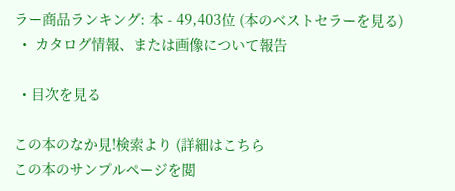ラー商品ランキング: 本 - 49,403位 (本のベストセラーを見る)
  •  カタログ情報、または画像について報告

  • 目次を見る

この本のなか見!検索より (詳細はこちら
この本のサンプルページを閲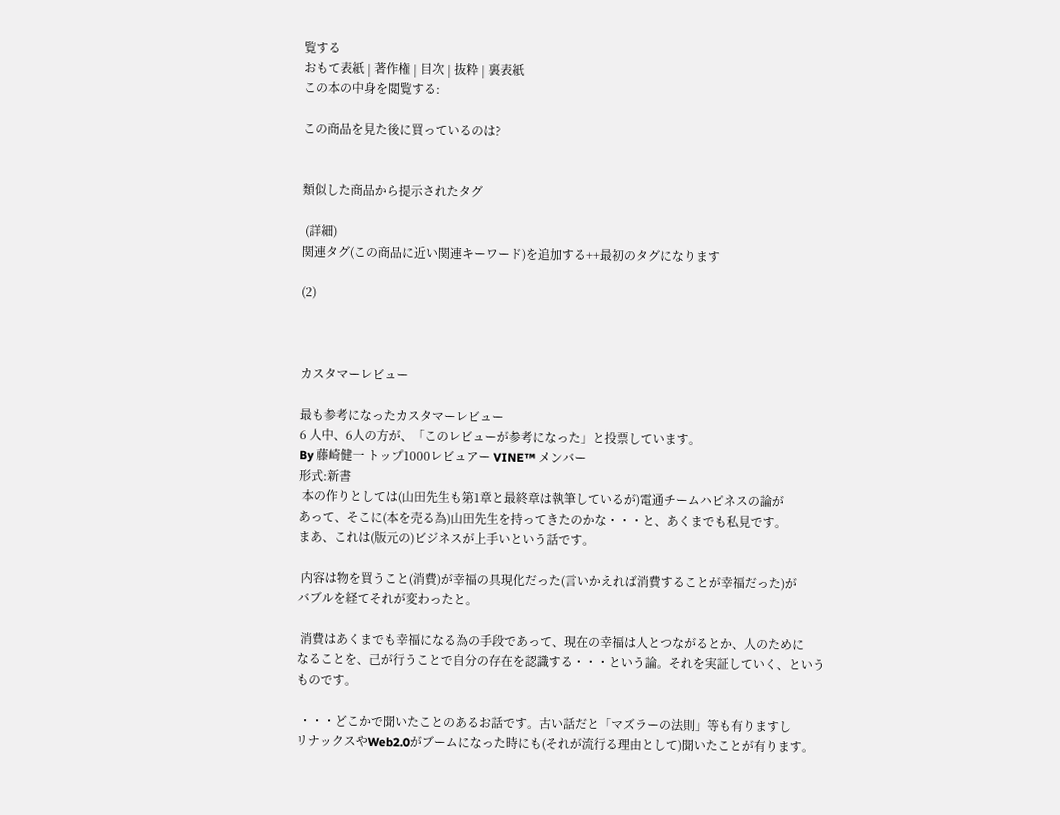覧する
おもて表紙 | 著作権 | 目次 | 抜粋 | 裏表紙
この本の中身を閲覧する:

この商品を見た後に買っているのは?


類似した商品から提示されたタグ

 (詳細)
関連タグ(この商品に近い関連キーワード)を追加する++最初のタグになります

(2)



カスタマーレビュー

最も参考になったカスタマーレビュー
6 人中、6人の方が、「このレビューが参考になった」と投票しています。
By 藤崎健一 トップ1000レビュアー VINE™ メンバー
形式:新書
 本の作りとしては(山田先生も第1章と最終章は執筆しているが)電通チームハピネスの論が
あって、そこに(本を売る為)山田先生を持ってきたのかな・・・と、あくまでも私見です。
まあ、これは(版元の)ビジネスが上手いという話です。

 内容は物を買うこと(消費)が幸福の具現化だった(言いかえれば消費することが幸福だった)が
バブルを経てそれが変わったと。

 消費はあくまでも幸福になる為の手段であって、現在の幸福は人とつながるとか、人のために
なることを、己が行うことで自分の存在を認識する・・・という論。それを実証していく、という
ものです。

 ・・・どこかで聞いたことのあるお話です。古い話だと「マズラーの法則」等も有りますし
リナックスやWeb2.0がブームになった時にも(それが流行る理由として)聞いたことが有ります。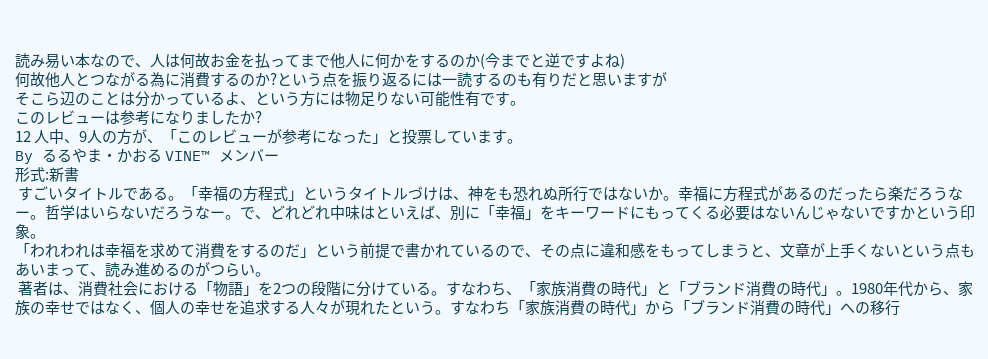読み易い本なので、人は何故お金を払ってまで他人に何かをするのか(今までと逆ですよね)
何故他人とつながる為に消費するのか?という点を振り返るには一読するのも有りだと思いますが
そこら辺のことは分かっているよ、という方には物足りない可能性有です。
このレビューは参考になりましたか?
12 人中、9人の方が、「このレビューが参考になった」と投票しています。
By るるやま・かおる VINE™ メンバー
形式:新書
 すごいタイトルである。「幸福の方程式」というタイトルづけは、神をも恐れぬ所行ではないか。幸福に方程式があるのだったら楽だろうなー。哲学はいらないだろうなー。で、どれどれ中味はといえば、別に「幸福」をキーワードにもってくる必要はないんじゃないですかという印象。
「われわれは幸福を求めて消費をするのだ」という前提で書かれているので、その点に違和感をもってしまうと、文章が上手くないという点もあいまって、読み進めるのがつらい。
 著者は、消費社会における「物語」を2つの段階に分けている。すなわち、「家族消費の時代」と「ブランド消費の時代」。1980年代から、家族の幸せではなく、個人の幸せを追求する人々が現れたという。すなわち「家族消費の時代」から「ブランド消費の時代」への移行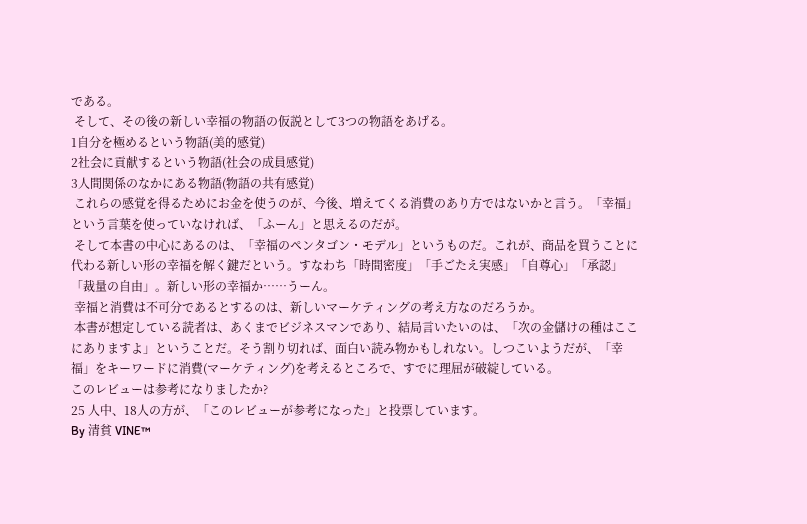である。
 そして、その後の新しい幸福の物語の仮説として3つの物語をあげる。
1自分を極めるという物語(美的感覚)
2社会に貢献するという物語(社会の成員感覚)
3人間関係のなかにある物語(物語の共有感覚)
 これらの感覚を得るためにお金を使うのが、今後、増えてくる消費のあり方ではないかと言う。「幸福」という言葉を使っていなければ、「ふーん」と思えるのだが。
 そして本書の中心にあるのは、「幸福のペンタゴン・モデル」というものだ。これが、商品を買うことに代わる新しい形の幸福を解く鍵だという。すなわち「時間密度」「手ごたえ実感」「自尊心」「承認」「裁量の自由」。新しい形の幸福か……うーん。
 幸福と消費は不可分であるとするのは、新しいマーケティングの考え方なのだろうか。
 本書が想定している読者は、あくまでビジネスマンであり、結局言いたいのは、「次の金儲けの種はここにありますよ」ということだ。そう割り切れば、面白い読み物かもしれない。しつこいようだが、「幸福」をキーワードに消費(マーケティング)を考えるところで、すでに理屈が破綻している。
このレビューは参考になりましたか?
25 人中、18人の方が、「このレビューが参考になった」と投票しています。
By 清貧 VINE™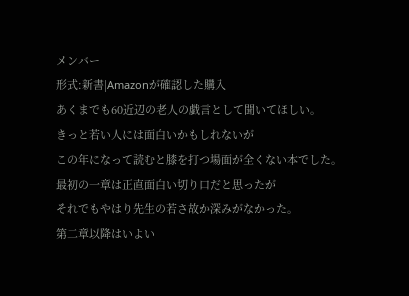メンバー
形式:新書|Amazonが確認した購入
あくまでも60近辺の老人の戯言として聞いてほしい。
きっと若い人には面白いかもしれないが
この年になって読むと膝を打つ場面が全くない本でした。
最初の一章は正直面白い切り口だと思ったが
それでもやはり先生の若さ故か深みがなかった。
第二章以降はいよい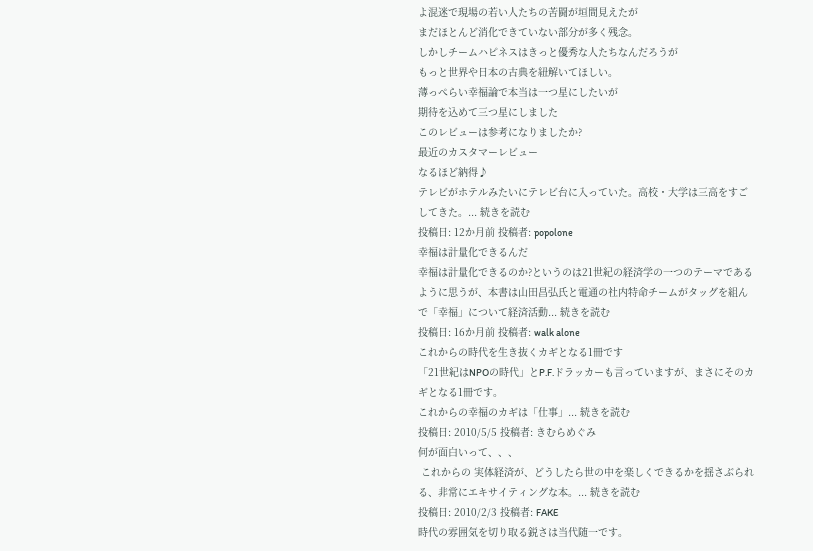よ混迷で現場の若い人たちの苦闘が垣間見えたが
まだほとんど消化できていない部分が多く残念。
しかしチームハピネスはきっと優秀な人たちなんだろうが
もっと世界や日本の古典を紐解いてほしい。
薄っぺらい幸福論で本当は一つ星にしたいが
期待を込めて三つ星にしました
このレビューは参考になりましたか?
最近のカスタマーレビュー
なるほど納得♪
テレビがホテルみたいにテレビ台に入っていた。高校・大学は三高をすごしてきた。... 続きを読む
投稿日: 12か月前 投稿者: popolone
幸福は計量化できるんだ
幸福は計量化できるのか?というのは21世紀の経済学の一つのテーマであるように思うが、本書は山田昌弘氏と電通の社内特命チームがタッグを組んで「幸福」について経済活動... 続きを読む
投稿日: 16か月前 投稿者: walk alone
これからの時代を生き抜くカギとなる1冊です
「21世紀はNPOの時代」とP.F.ドラッカーも言っていますが、まさにそのカギとなる1冊です。
これからの幸福のカギは「仕事」... 続きを読む
投稿日: 2010/5/5 投稿者: きむらめぐみ
何が面白いって、、、
 これからの 実体経済が、どうしたら世の中を楽しくできるかを揺さぶられる、非常にエキサイティングな本。... 続きを読む
投稿日: 2010/2/3 投稿者: FAKE
時代の雰囲気を切り取る鋭さは当代随一です。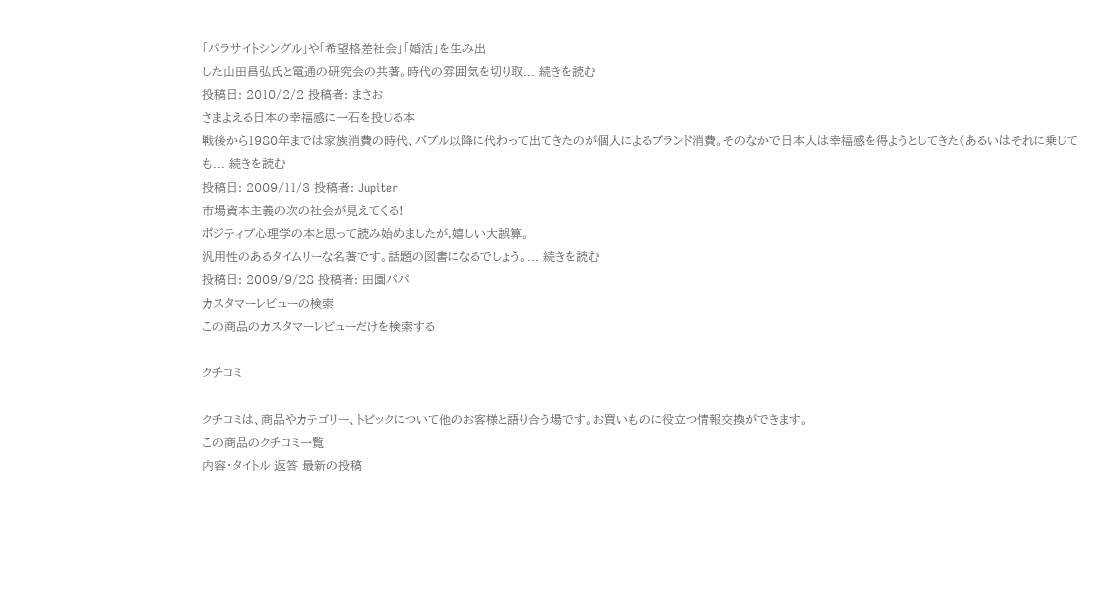「パラサイトシングル」や「希望格差社会」「婚活」を生み出
した山田昌弘氏と電通の研究会の共著。時代の雰囲気を切り取... 続きを読む
投稿日: 2010/2/2 投稿者: まさお
さまよえる日本の幸福感に一石を投じる本
戦後から1980年までは家族消費の時代、バブル以降に代わって出てきたのが個人によるブランド消費。そのなかで日本人は幸福感を得ようとしてきた(あるいはそれに乗じても... 続きを読む
投稿日: 2009/11/3 投稿者: Jupiter
市場資本主義の次の社会が見えてくる!
ポジティブ心理学の本と思って読み始めましたが,嬉しい大誤算。
汎用性のあるタイムリーな名著です。話題の図書になるでしょう。... 続きを読む
投稿日: 2009/9/28 投稿者: 田園パパ
カスタマーレビューの検索
この商品のカスタマーレビューだけを検索する

クチコミ

クチコミは、商品やカテゴリー、トピックについて他のお客様と語り合う場です。お買いものに役立つ情報交換ができます。
この商品のクチコミ一覧
内容・タイトル 返答 最新の投稿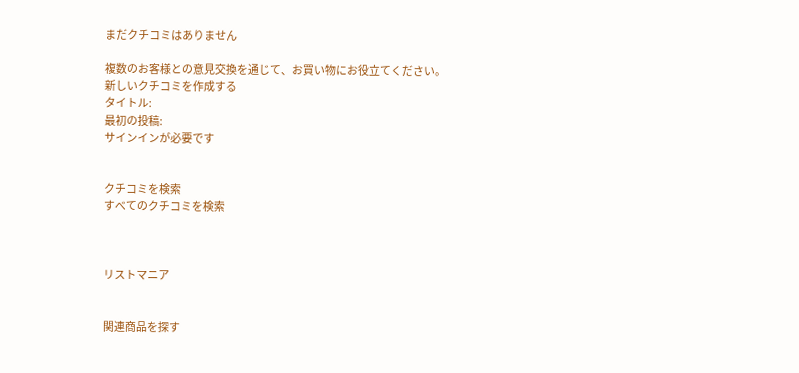まだクチコミはありません

複数のお客様との意見交換を通じて、お買い物にお役立てください。
新しいクチコミを作成する
タイトル:
最初の投稿:
サインインが必要です


クチコミを検索
すべてのクチコミを検索



リストマニア


関連商品を探す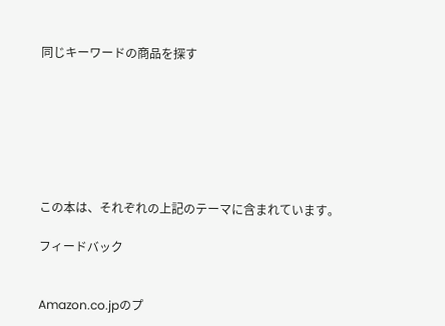同じキーワードの商品を探す







この本は、それぞれの上記のテーマに含まれています。

フィードバック


Amazon.co.jpのプ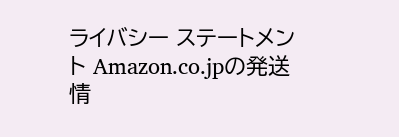ライバシー ステートメント Amazon.co.jpの発送情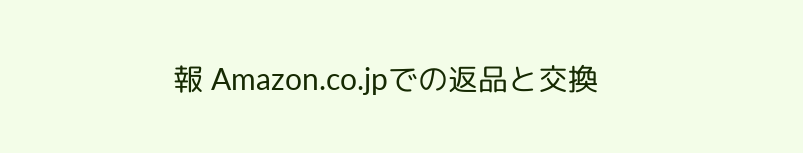報 Amazon.co.jpでの返品と交換